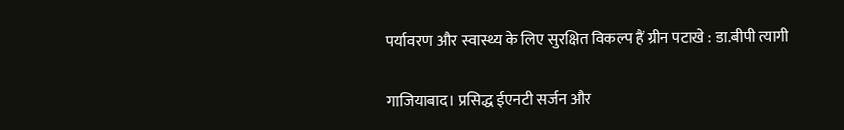पर्यावरण और स्वास्थ्य के लिए सुरक्षित विकल्प हैं ग्रीन पटाखे : डा.बीपी त्यागी

गाजियाबाद। प्रसिद्ध ईएनटी सर्जन और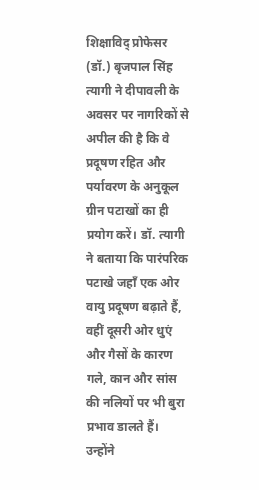शिक्षाविद् प्रोफेसर (डॉ.) बृजपाल सिंह त्यागी ने दीपावली के अवसर पर नागरिकों से अपील की है कि वे प्रदूषण रहित और पर्यावरण के अनुकूल ग्रीन पटाखों का ही प्रयोग करें। डॉ. त्यागी ने बताया कि पारंपरिक पटाखे जहाँ एक ओर वायु प्रदूषण बढ़ाते हैं, वहीं दूसरी ओर धुएं और गैसों के कारण गले, कान और सांस की नलियों पर भी बुरा प्रभाव डालते हैं। उन्होंने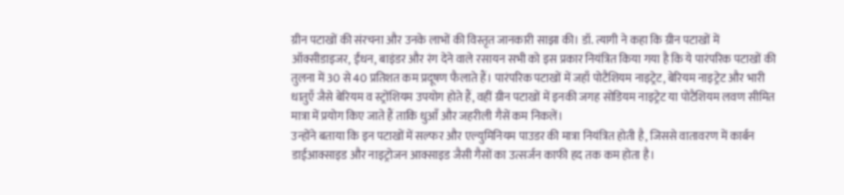ग्रीन पटाखों की संरचना और उनके लाभों की विस्तृत जानकारी साझा की। डॉ. त्यागी ने कहा कि ग्रीन पटाखों में ऑक्सीडाइजर, ईंधन, बाइंडर और रंग देने वाले रसायन सभी को इस प्रकार नियंत्रित किया गया है कि ये पारंपरिक पटाखों की तुलना में 30 से 40 प्रतिशत कम प्रदूषण फैलाते हैं। पारंपरिक पटाखों में जहाँ पोटैशियम नाइट्रेट, बेरियम नाइट्रेट और भारी धातुएँ जैसे बेरियम व स्ट्रोंशियम उपयोग होते हैं, वहीं ग्रीन पटाखों में इनकी जगह सोडियम नाइट्रेट या पोटैशियम लवण सीमित मात्रा में प्रयोग किए जाते हैं ताकि धुआँ और जहरीली गैसें कम निकलें।
उन्होंने बताया कि इन पटाखों में सल्फर और एल्युमिनियम पाउडर की मात्रा नियंत्रित होती है, जिससे वातावरण में कार्बन डाईआक्साइड और नाइट्रोजन आक्साइड जैसी गैसों का उत्सर्जन काफी हद तक कम होता है।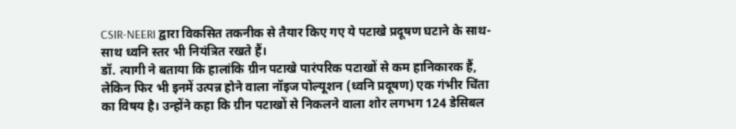CSIR-NEERI द्वारा विकसित तकनीक से तैयार किए गए ये पटाखे प्रदूषण घटाने के साथ-साथ ध्वनि स्तर भी नियंत्रित रखते हैं।
डॉ. त्यागी ने बताया कि हालांकि ग्रीन पटाखे पारंपरिक पटाखों से कम हानिकारक हैं, लेकिन फिर भी इनमें उत्पन्न होने वाला नॉइज पोल्यूशन (ध्वनि प्रदूषण) एक गंभीर चिंता का विषय है। उन्होंने कहा कि ग्रीन पटाखों से निकलने वाला शोर लगभग 124 डेसिबल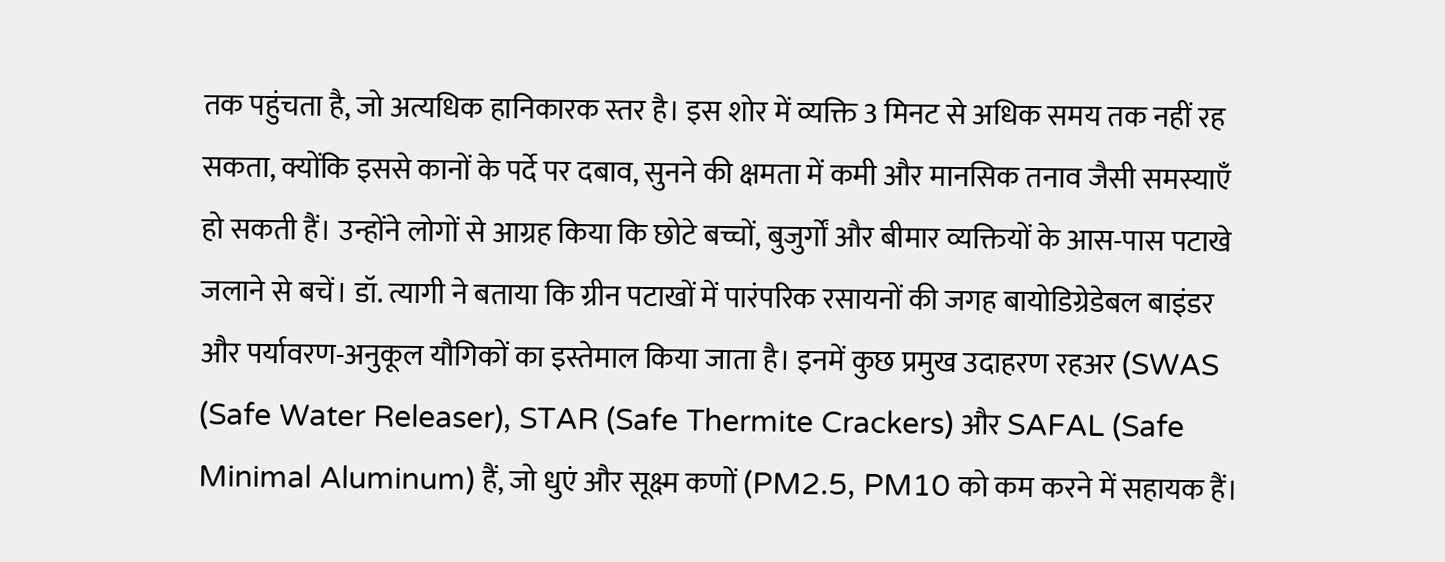तक पहुंचता है, जो अत्यधिक हानिकारक स्तर है। इस शोर में व्यक्ति 3 मिनट से अधिक समय तक नहीं रह सकता, क्योंकि इससे कानों के पर्दे पर दबाव, सुनने की क्षमता में कमी और मानसिक तनाव जैसी समस्याएँ हो सकती हैं। उन्होंने लोगों से आग्रह किया कि छोटे बच्चों, बुजुर्गों और बीमार व्यक्तियों के आस-पास पटाखे जलाने से बचें। डॉ. त्यागी ने बताया कि ग्रीन पटाखों में पारंपरिक रसायनों की जगह बायोडिग्रेडेबल बाइंडर और पर्यावरण-अनुकूल यौगिकों का इस्तेमाल किया जाता है। इनमें कुछ प्रमुख उदाहरण रहअर (SWAS (Safe Water Releaser), STAR (Safe Thermite Crackers) और SAFAL (Safe Minimal Aluminum) हैं, जो धुएं और सूक्ष्म कणों (PM2.5, PM10 को कम करने में सहायक हैं।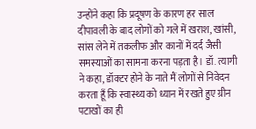उन्होंने कहा कि प्रदूषण के कारण हर साल दीपावली के बाद लोगों को गले में खराश, खांसी, सांस लेने में तकलीफ और कानों में दर्द जैसी समस्याओं का सामना करना पड़ता है। डॉ. त्यागी ने कहा, डॉक्टर होने के नाते मैं लोगों से निवेदन करता हूँ कि स्वास्थ्य को ध्यान में रखते हुए ग्रीन पटाखों का ही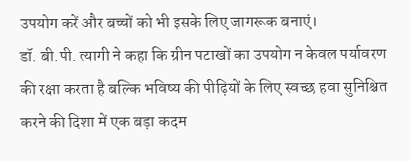उपयोग करें और बच्चों को भी इसके लिए जागरूक बनाएं।
डॉ. बी.पी. त्यागी ने कहा कि ग्रीन पटाखों का उपयोग न केवल पर्यावरण की रक्षा करता है बल्कि भविष्य की पीढ़ियों के लिए स्वच्छ हवा सुनिश्चित करने की दिशा में एक बड़ा कदम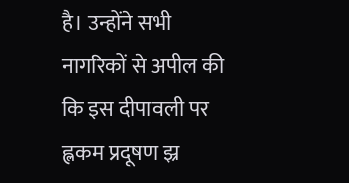है। उन्होंने सभी नागरिकों से अपील की कि इस दीपावली पर ह्लकम प्रदूषण झ्र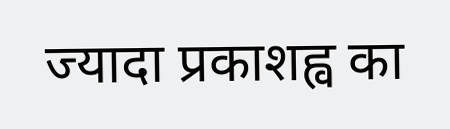ज्यादा प्रकाशह्व का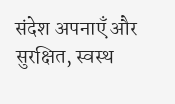संदेश अपनाएँ और सुरक्षित, स्वस्थ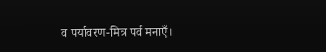व पर्यावरण-मित्र पर्व मनाएँ।